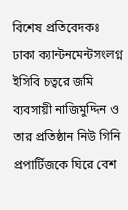বিশেষ প্রতিবেদকঃ ঢাকা ক্যান্টনমেন্টসংলগ্ন ইসিবি চত্বরে জমি ব্যবসায়ী নাজিমুদ্দিন ও তার প্রতিষ্ঠান নিউ গিনি প্রপার্টিজকে ঘিরে বেশ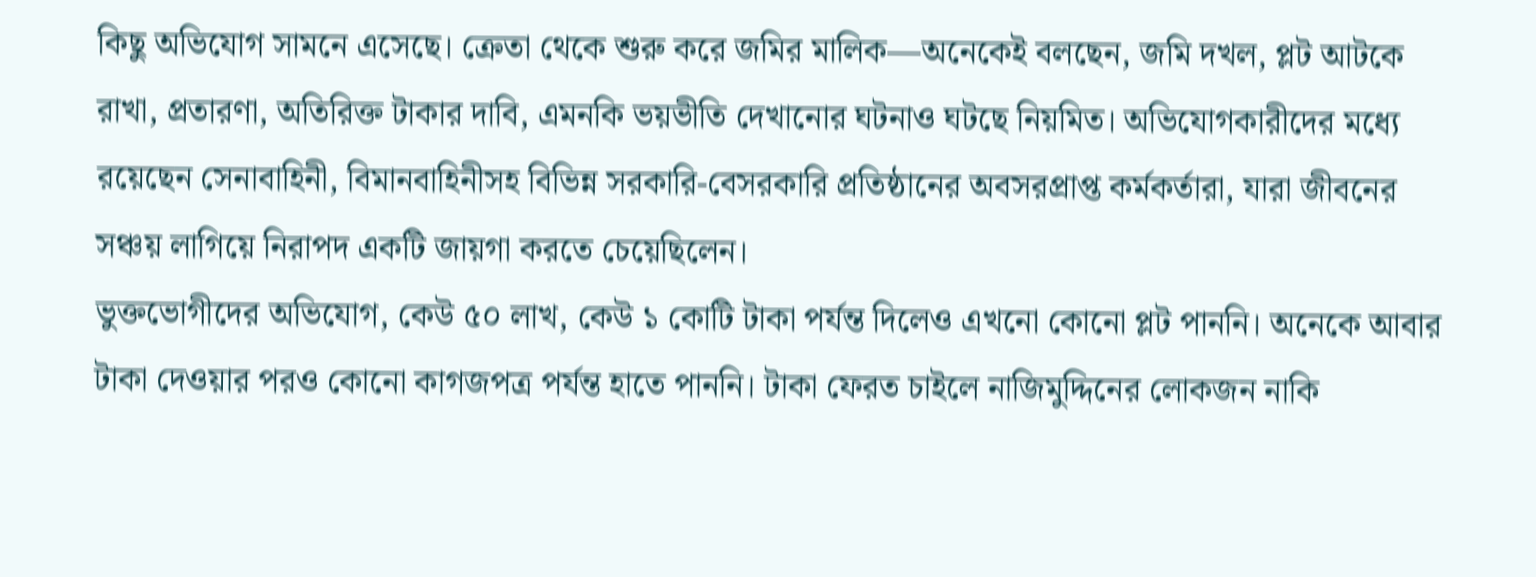কিছু অভিযোগ সামনে এসেছে। ক্রেতা থেকে শুরু করে জমির মালিক—অনেকেই বলছেন, জমি দখল, প্লট আটকে রাখা, প্রতারণা, অতিরিক্ত টাকার দাবি, এমনকি ভয়ভীতি দেখানোর ঘটনাও ঘটছে নিয়মিত। অভিযোগকারীদের মধ্যে রয়েছেন সেনাবাহিনী, বিমানবাহিনীসহ বিভিন্ন সরকারি-বেসরকারি প্রতিষ্ঠানের অবসরপ্রাপ্ত কর্মকর্তারা, যারা জীবনের সঞ্চয় লাগিয়ে নিরাপদ একটি জায়গা করতে চেয়েছিলেন।
ভুক্তভোগীদের অভিযোগ, কেউ ৫০ লাখ, কেউ ১ কোটি টাকা পর্যন্ত দিলেও এখনো কোনো প্লট পাননি। অনেকে আবার টাকা দেওয়ার পরও কোনো কাগজপত্র পর্যন্ত হাতে পাননি। টাকা ফেরত চাইলে নাজিমুদ্দিনের লোকজন নাকি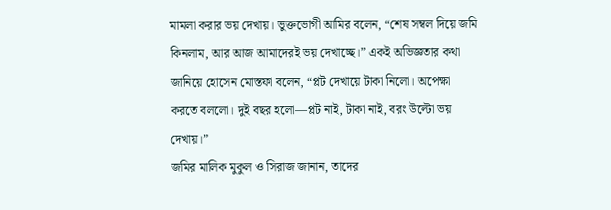মামলা করার ভয় দেখায়। ভুক্তভোগী আমির বলেন, “শেষ সম্বল দিয়ে জমি কিনলাম, আর আজ আমাদেরই ভয় দেখাচ্ছে।” একই অভিজ্ঞতার কথা জানিয়ে হোসেন মোস্তফা বলেন, “প্লট দেখায়ে টাকা নিলো। অপেক্ষা করতে বললো। দুই বছর হলো—প্লট নাই, টাকা নাই, বরং উল্টো ভয় দেখায়।”
জমির মালিক মুকুল ও সিরাজ জানান, তাদের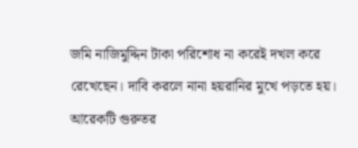জমি নাজিমুদ্দিন টাকা পরিশোধ না করেই দখল করে রেখেছেন। দাবি করলে নানা হয়রানির মুখে পড়তে হয়। আরেকটি গুরুতর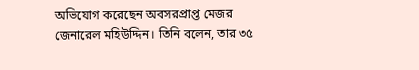অভিযোগ করেছেন অবসরপ্রাপ্ত মেজর জেনারেল মহিউদ্দিন। তিনি বলেন, তার ৩৫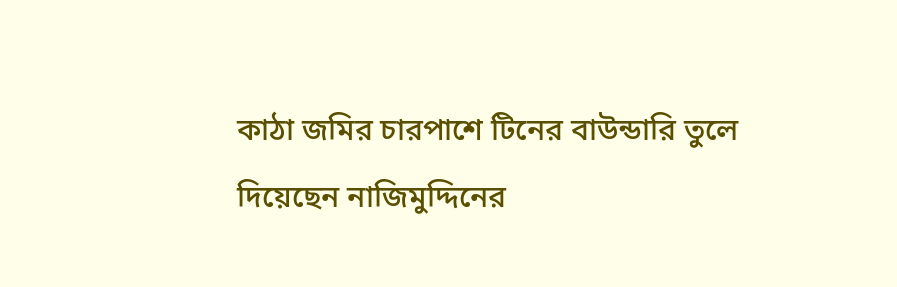কাঠা জমির চারপাশে টিনের বাউন্ডারি তুলে দিয়েছেন নাজিমুদ্দিনের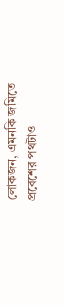লোকজন, এমনকি জমিতে প্রবেশের পথটাও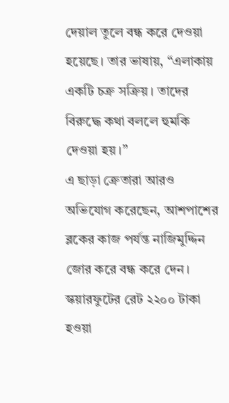দেয়াল তুলে বন্ধ করে দেওয়া হয়েছে। তার ভাষায়, “এলাকায় একটি চক্র সক্রিয়। তাদের বিরুদ্ধে কথা বললে হুমকি দেওয়া হয়।”
এ ছাড়া ক্রেতারা আরও অভিযোগ করেছেন, আশপাশের ব্লকের কাজ পর্যন্ত নাজিমুদ্দিন জোর করে বন্ধ করে দেন। স্কয়ারফুটের রেট ২২০০ টাকা হওয়া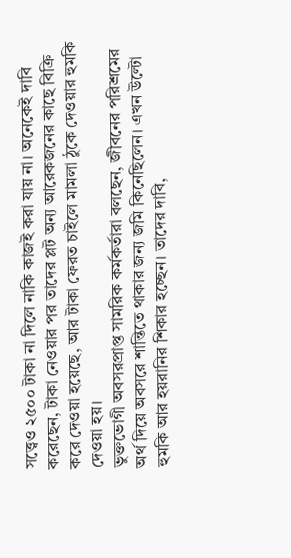সত্ত্বেও ২৫০০ টাকা না দিলে নাকি কাজই করা যায় না। অনেকেই দাবি করেছেন, টাকা নেওয়ার পর তাদের প্লট অন্য আরেকজনের কাছে বিক্রি করে দেওয়া হয়েছে, আর টাকা ফেরত চাইলে মামলা ঠুকে দেওয়ার হুমকি দেওয়া হয়।
ভুক্তভোগী অবসরপ্রাপ্ত সামরিক কর্মকর্তারা বলছেন, জীবনের পরিশ্রমের অর্থ দিয়ে অবসরে শান্তিতে থাকার জন্য জমি কিনেছিলেন। এখন উল্টো হুমকি আর হয়রানির শিকার হচ্ছেন। তাদের দাবি,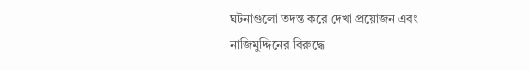ঘটনাগুলো তদন্ত করে দেখা প্রয়োজন এবং নাজিমুদ্দিনের বিরুদ্ধে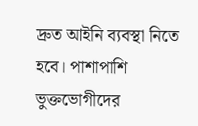দ্রুত আইনি ব্যবস্থা নিতে হবে। পাশাপাশি ভুক্তভোগীদের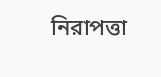নিরাপত্তা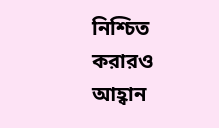নিশ্চিত করারও আহ্বান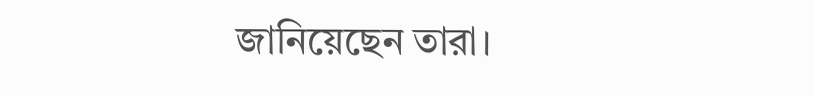জানিয়েছেন তারা।